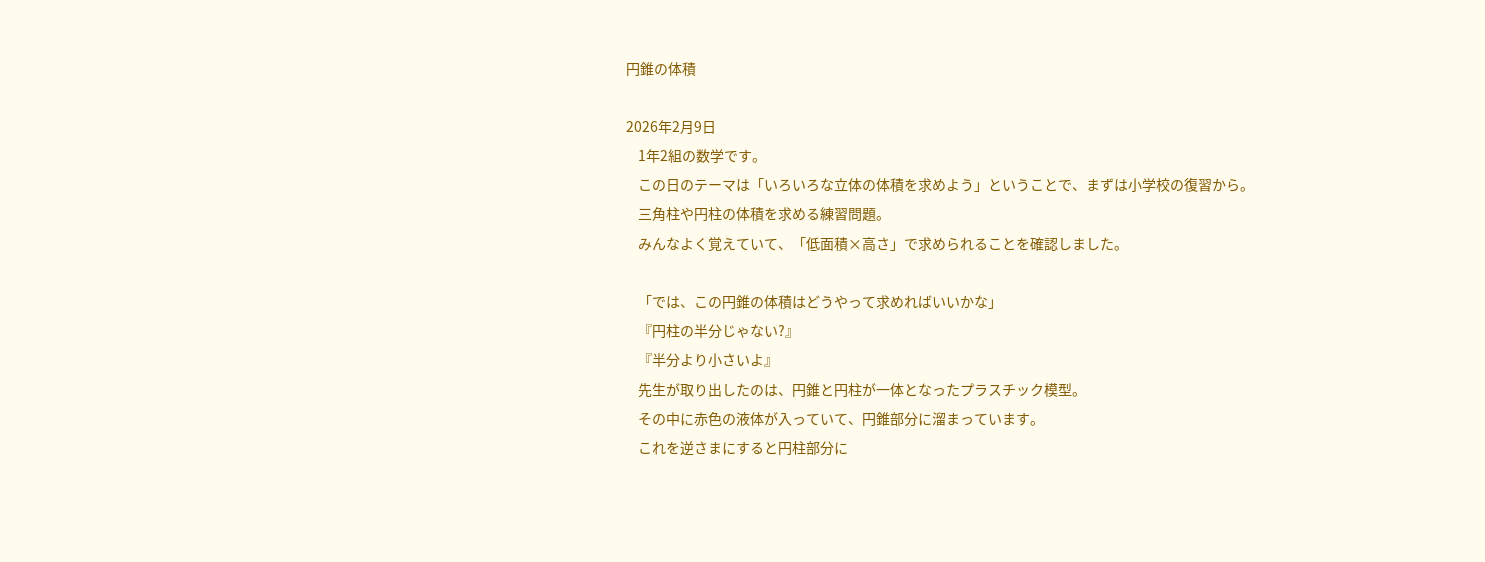円錐の体積

2026年2月9日
    1年2組の数学です。
    この日のテーマは「いろいろな立体の体積を求めよう」ということで、まずは小学校の復習から。
    三角柱や円柱の体積を求める練習問題。
    みんなよく覚えていて、「低面積×高さ」で求められることを確認しました。

    「では、この円錐の体積はどうやって求めればいいかな」
    『円柱の半分じゃない?』
    『半分より小さいよ』
    先生が取り出したのは、円錐と円柱が一体となったプラスチック模型。
    その中に赤色の液体が入っていて、円錐部分に溜まっています。
    これを逆さまにすると円柱部分に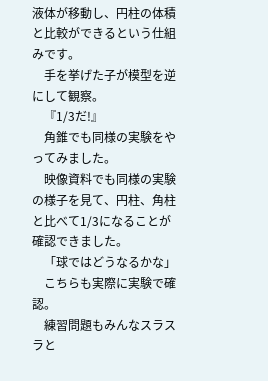液体が移動し、円柱の体積と比較ができるという仕組みです。
    手を挙げた子が模型を逆にして観察。
    『1/3だ!』
    角錐でも同様の実験をやってみました。
    映像資料でも同様の実験の様子を見て、円柱、角柱と比べて1/3になることが確認できました。
    「球ではどうなるかな」
    こちらも実際に実験で確認。
    練習問題もみんなスラスラと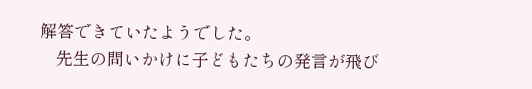解答できていたようでした。
    先生の問いかけに子どもたちの発言が飛び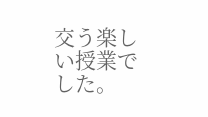交う楽しい授業でした。